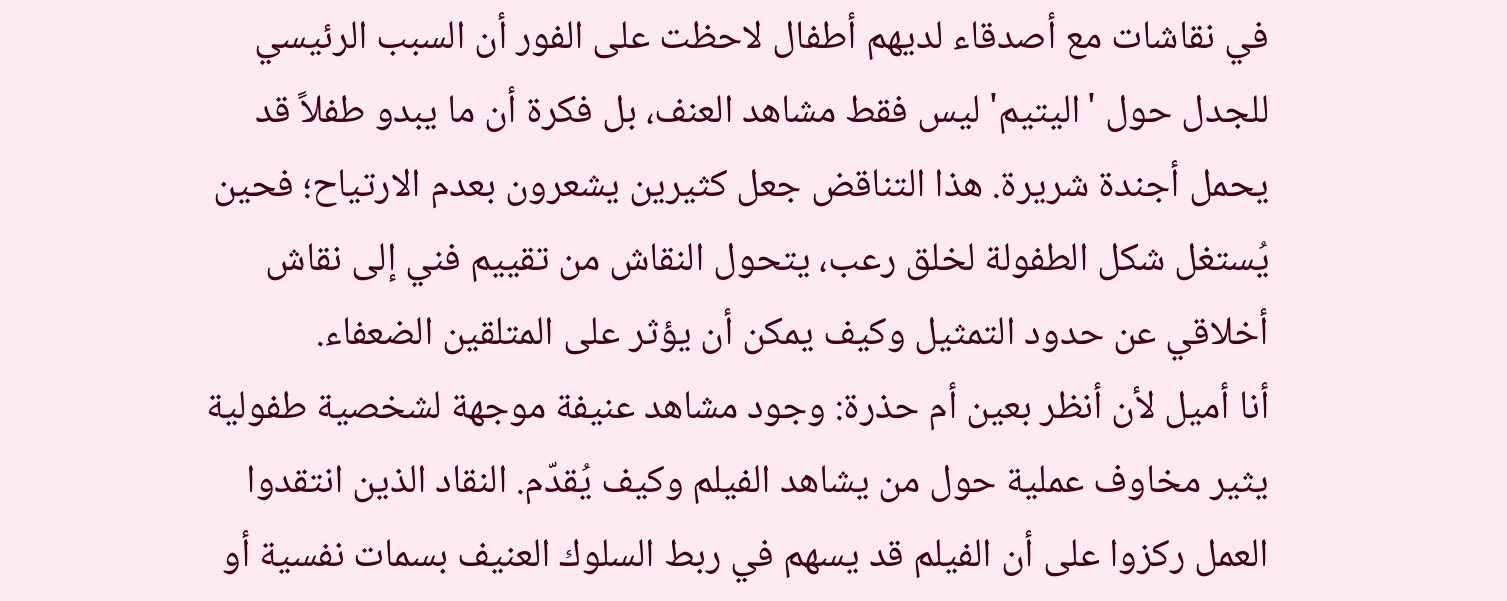في نقاشات مع أصدقاء لديهم أطفال لاحظت على الفور أن السبب الرئيسي للجدل حول 'اليتيم' ليس فقط مشاهد العنف، بل فكرة أن ما يبدو طفلاً قد يحمل أجندة شريرة. هذا التناقض جعل كثيرين يشعرون بعدم الارتياح؛ فحين يُستغل شكل الطفولة لخلق رعب، يتحول النقاش من تقييم فني إلى نقاش أخلاقي عن حدود التمثيل وكيف يمكن أن يؤثر على المتلقين الضعفاء.
أنا أميل لأن أنظر بعين أم حذرة: وجود مشاهد عنيفة موجهة لشخصية طفولية يثير مخاوف عملية حول من يشاهد الفيلم وكيف يُقدّم. النقاد الذين انتقدوا العمل ركزوا على أن الفيلم قد يسهم في ربط السلوك العنيف بسمات نفسية أو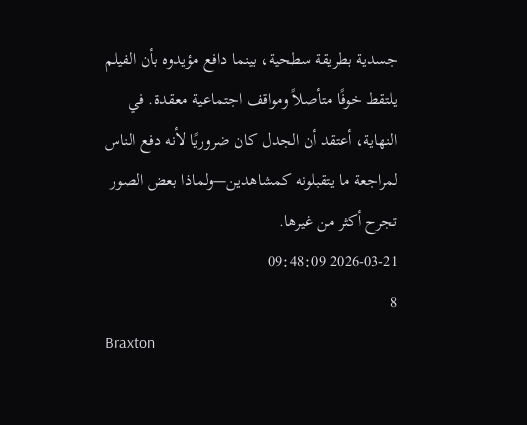جسدية بطريقة سطحية، بينما دافع مؤيدوه بأن الفيلم يلتقط خوفًا متأصلاً ومواقف اجتماعية معقدة. في النهاية، أعتقد أن الجدل كان ضروريًا لأنه دفع الناس لمراجعة ما يتقبلونه كمشاهدين—ولماذا بعض الصور تجرح أكثر من غيرها.
2026-03-21 09:48:09
8
Braxton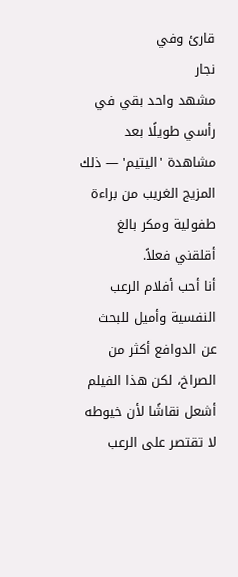قارئ وفي
نجار
مشهد واحد بقي في رأسي طويلًا بعد مشاهدة 'اليتيم' — ذلك المزيج الغريب من براءة طفولية ومكر بالغ أقلقني فعلاً.
أنا أحب أفلام الرعب النفسية وأميل للبحث عن الدوافع أكثر من الصراخ، لكن هذا الفيلم أشعل نقاشًا لأن خيوطه لا تقتصر على الرعب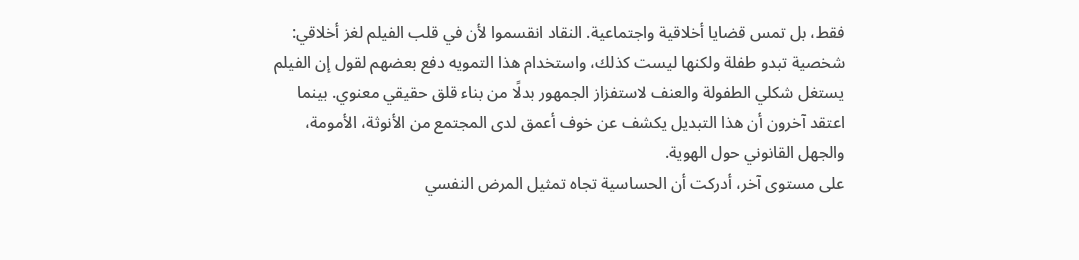فقط، بل تمس قضايا أخلاقية واجتماعية. النقاد انقسموا لأن في قلب الفيلم لغز أخلاقي: شخصية تبدو طفلة ولكنها ليست كذلك، واستخدام هذا التمويه دفع بعضهم لقول إن الفيلم يستغل شكلي الطفولة والعنف لاستفزاز الجمهور بدلًا من بناء قلق حقيقي معنوي. بينما اعتقد آخرون أن هذا التبديل يكشف عن خوف أعمق لدى المجتمع من الأنوثة، الأمومة، والجهل القانوني حول الهوية.
على مستوى آخر، أدركت أن الحساسية تجاه تمثيل المرض النفسي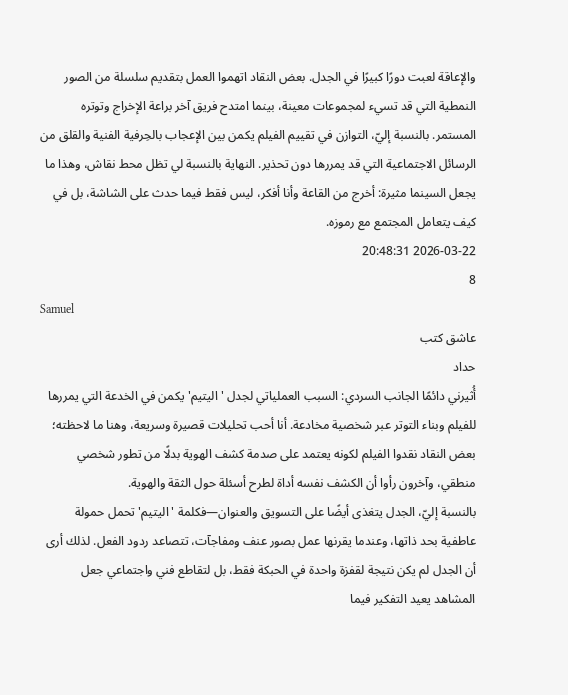والإعاقة لعبت دورًا كبيرًا في الجدل. بعض النقاد اتهموا العمل بتقديم سلسلة من الصور النمطية التي قد تسيء لمجموعات معينة، بينما امتدح فريق آخر براعة الإخراج وتوتره المستمر. بالنسبة إليّ، التوازن في تقييم الفيلم يكمن بين الإعجاب بالحِرفية الفنية والقلق من الرسائل الاجتماعية التي قد يمررها دون تحذير. النهاية بالنسبة لي تظل محط نقاش، وهذا ما يجعل السينما مثيرة: أخرج من القاعة وأنا أفكر، ليس فقط فيما حدث على الشاشة، بل في كيف يتعامل المجتمع مع رموزه.
2026-03-22 20:48:31
8
Samuel
عاشق كتب
حداد
أُثيرني دائمًا الجانب السردي: السبب العملياتي لجدل 'اليتيم' يكمن في الخدعة التي يمررها للفيلم وبناء التوتر عبر شخصية مخادعة. أنا أحب تحليلات قصيرة وسريعة، وهنا ما لاحظته؛ بعض النقاد نقدوا الفيلم لكونه يعتمد على صدمة كشف الهوية بدلًا من تطور شخصي منطقي، وآخرون رأوا أن الكشف نفسه أداة لطرح أسئلة حول الثقة والهوية.
بالنسبة إليّ، الجدل يتغذى أيضًا على التسويق والعنوان—فكلمة 'اليتيم' تحمل حمولة عاطفية بحد ذاتها، وعندما يقرنها عمل بصور عنف ومفاجآت، تتصاعد ردود الفعل. لذلك أرى أن الجدل لم يكن نتيجة لقفزة واحدة في الحبكة فقط، بل لتقاطع فني واجتماعي جعل المشاهد يعيد التفكير فيما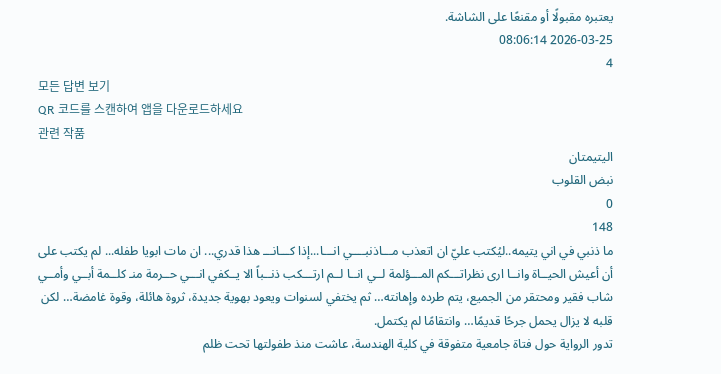يعتبره مقبولًا أو مقنعًا على الشاشة.
2026-03-25 08:06:14
4
모든 답변 보기
QR 코드를 스캔하여 앱을 다운로드하세요
관련 작품
اليتيمتان
نبض القلوب
0
148
ما ذنبي في اني يتيمه..ليُكتب عليّ ان اتعذب مـــاذنبــــي انـــا...إذا كـــانـــ هذا قدري... ان مات ابويا طفله... لم يكتب على أن أعيش الحيــاة وانــا ارى نظراتـــكم المـــؤلمة لــي انــا لــم ارتـــكب ذنــباً الا يــكفي انـــي حــرمة منـ كلــمة أبــي وأمــي
شاب فقير ومحتقر من الجميع، يتم طرده وإهانته… ثم يختفي لسنوات ويعود بهوية جديدة، ثروة هائلة، وقوة غامضة… لكن قلبه لا يزال يحمل جرحًا قديمًا… وانتقامًا لم يكتمل.
تدور الرواية حول فتاة جامعية متفوقة في كلية الهندسة، عاشت منذ طفولتها تحت ظلم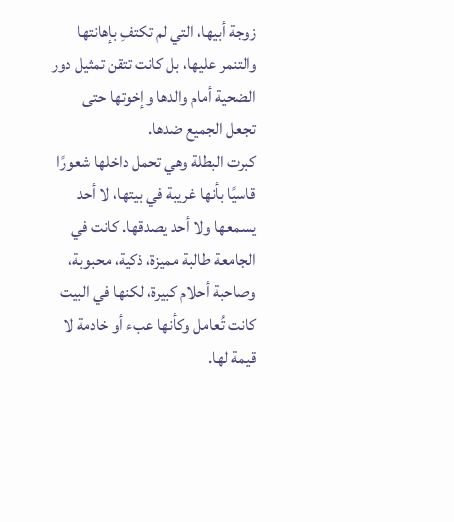زوجة أبيها، التي لم تكتفِ بإهانتها والتنمر عليها، بل كانت تتقن تمثيل دور الضحية أمام والدها وإخوتها حتى تجعل الجميع ضدها.
كبرت البطلة وهي تحمل داخلها شعورًا قاسيًا بأنها غريبة في بيتها، لا أحد يسمعها ولا أحد يصدقها. كانت في الجامعة طالبة مميزة، ذكية، محبوبة، وصاحبة أحلام كبيرة، لكنها في البيت كانت تُعامل وكأنها عبء أو خادمة لا قيمة لها.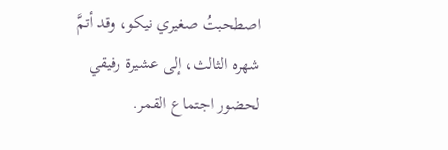اصطحبتُ صغيري نيكو، وقد أتمَّ شهره الثالث، إلى عشيرة رفيقي لحضور اجتماع القمر.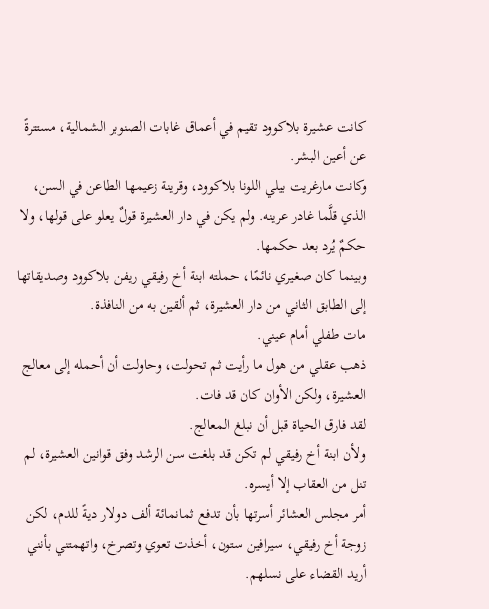كانت عشيرة بلاكوود تقيم في أعماق غابات الصنوبر الشمالية، مستترةً عن أعين البشر.
وكانت مارغريت بيلي اللونا بلاكوود، وقرينة زعيمها الطاعن في السن، الذي قلَّما غادر عرينه. ولم يكن في دار العشيرة قولٌ يعلو على قولها، ولا حكمٌ يُرد بعد حكمها.
وبينما كان صغيري نائمًا، حملته ابنة أخ رفيقي ريفن بلاكوود وصديقاتها إلى الطابق الثاني من دار العشيرة، ثم ألقين به من النافذة.
مات طفلي أمام عيني.
ذهب عقلي من هول ما رأيت ثم تحولت، وحاولت أن أحمله إلى معالج العشيرة، ولكن الأوان كان قد فات.
لقد فارق الحياة قبل أن نبلغ المعالج.
ولأن ابنة أخ رفيقي لم تكن قد بلغت سن الرشد وفق قوانين العشيرة، لم تنل من العقاب إلا أيسره.
أمر مجلس العشائر أسرتها بأن تدفع ثمانمائة ألف دولار ديةً للدم، لكن زوجة أخ رفيقي، سيرافين ستون، أخذت تعوي وتصرخ، واتهمتني بأنني أريد القضاء على نسلهم.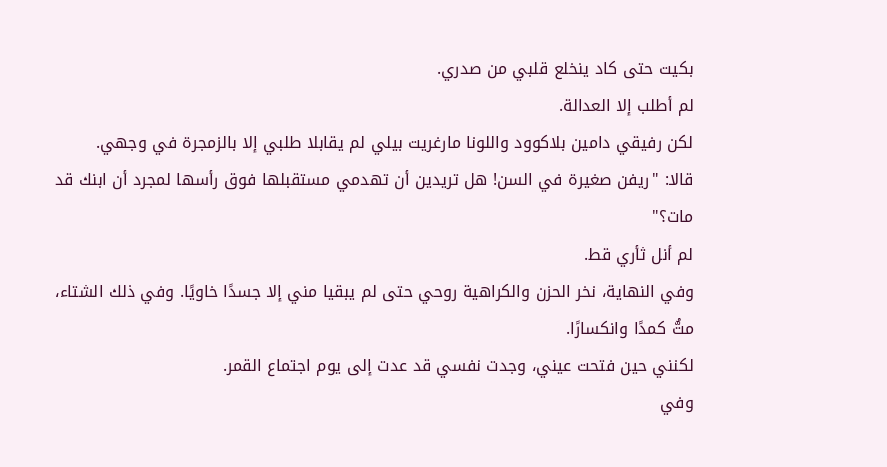بكيت حتى كاد ينخلع قلبي من صدري.
لم أطلب إلا العدالة.
لكن رفيقي دامين بلاكوود واللونا مارغريت بيلي لم يقابلا طلبي إلا بالزمجرة في وجهي.
قالا: "ريفن صغيرة في السن! هل تريدين أن تهدمي مستقبلها فوق رأسها لمجرد أن ابنك قد مات؟"
لم أنل ثأري قط.
وفي النهاية، نخر الحزن والكراهية روحي حتى لم يبقيا مني إلا جسدًا خاويًا. وفي ذلك الشتاء، متُّ كمدًا وانكسارًا.
لكنني حين فتحت عيني، وجدت نفسي قد عدت إلى يوم اجتماع القمر.
وفي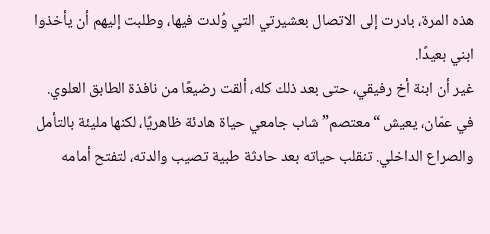هذه المرة، بادرت إلى الاتصال بعشيرتي التي وُلدت فيها، وطلبت إليهم أن يأخذوا ابني بعيدًا.
غير أن ابنة أخ رفيقي، حتى بعد ذلك كله، ألقت رضيعًا من نافذة الطابق العلوي.
في عمّان، يعيش “معتصم” شاب جامعي حياة هادئة ظاهريًا، لكنها مليئة بالتأمل والصراع الداخلي. تنقلب حياته بعد حادثة طبية تصيب والدته، لتفتح أمامه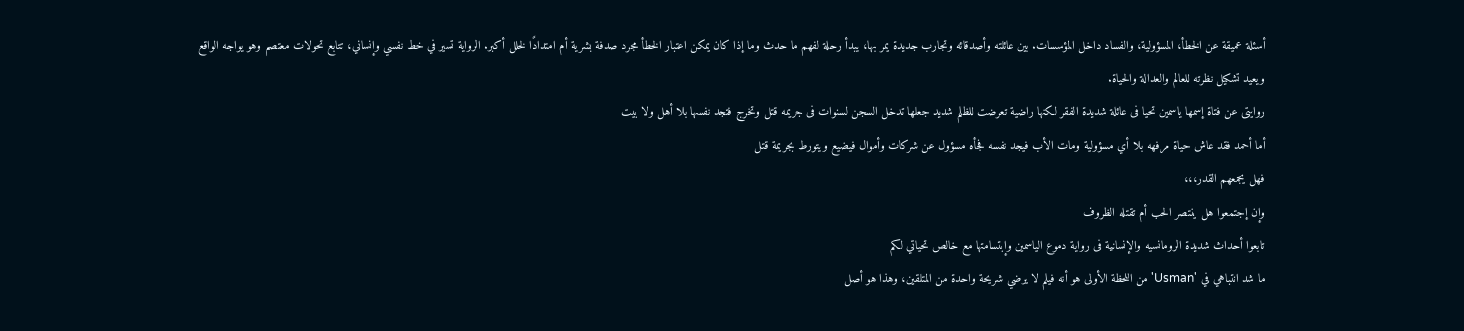أسئلة عميقة عن الخطأ، المسؤولية، والفساد داخل المؤسسات. بين عائلته وأصدقائه وتجارب جديدة يمر بها، يبدأ رحلة لفهم ما حدث وما إذا كان يمكن اعتبار الخطأ مجرد صدفة بشرية أم امتدادًا لخلل أكبر. الرواية تسير في خط نفسي وإنساني، تتابع تحولات معتصم وهو يواجه الواقع ويعيد تشكيل نظرته للعالم والعدالة والحياة.
روايتى عن فتاة إسمها ياسمين تحيا فى عائلة شديدة الفقر لكنها راضية تعرضت للظلم شديد جعلها تدخل السجن لسنوات فى جريمه قتل وتخرج فتجد نفسها بلا أهل ولا بيت
أما أحمد فقد عاش حياة مرفهه بلا أي مسؤولية ومات الأب فيجد نفسه فجأه مسؤول عن شركات وأموال فيضيع ويتورط بجريمة قتل
فهل يجمعهم القدر،،،
وإن إجتمعوا هل ينتصر الحب أم تقتله الظروف
تابعوا أحداث شديدة الرومانسيه والإنسانية فى رواية دموع الياسمين وإبتسامتها مع خالص تحياتي لكم
ما شد انتباهي في 'Usman' من اللحظة الأولى هو أنه فيلم لا يرضي شريحة واحدة من المتلقين، وهذا هو أصل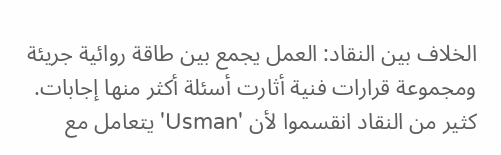الخلاف بين النقاد: العمل يجمع بين طاقة روائية جريئة ومجموعة قرارات فنية أثارت أسئلة أكثر منها إجابات.
كثير من النقاد انقسموا لأن 'Usman' يتعامل مع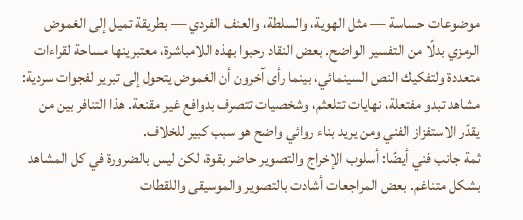موضوعات حساسة — مثل الهوية، والسلطة، والعنف الفردي — بطريقة تميل إلى الغموض الرمزي بدلًا من التفسير الواضح. بعض النقاد رحبوا بهذه اللامباشرة، معتبرينها مساحة لقراءات متعددة ولتفكيك النص السينمائي، بينما رأى آخرون أن الغموض يتحول إلى تبرير لفجوات سردية: مشاهد تبدو مفتعلة، نهايات تتلعثم، وشخصيات تتصرف بدوافع غير مقنعة. هذا التنافر بين من يقدّر الاستفزاز الفني ومن يريد بناء روائي واضح هو سبب كبير للخلاف.
ثمة جانب فني أيضًا: أسلوب الإخراج والتصوير حاضر بقوة، لكن ليس بالضرورة في كل المشاهد بشكل متناغم. بعض المراجعات أشادت بالتصوير والموسيقى واللقطات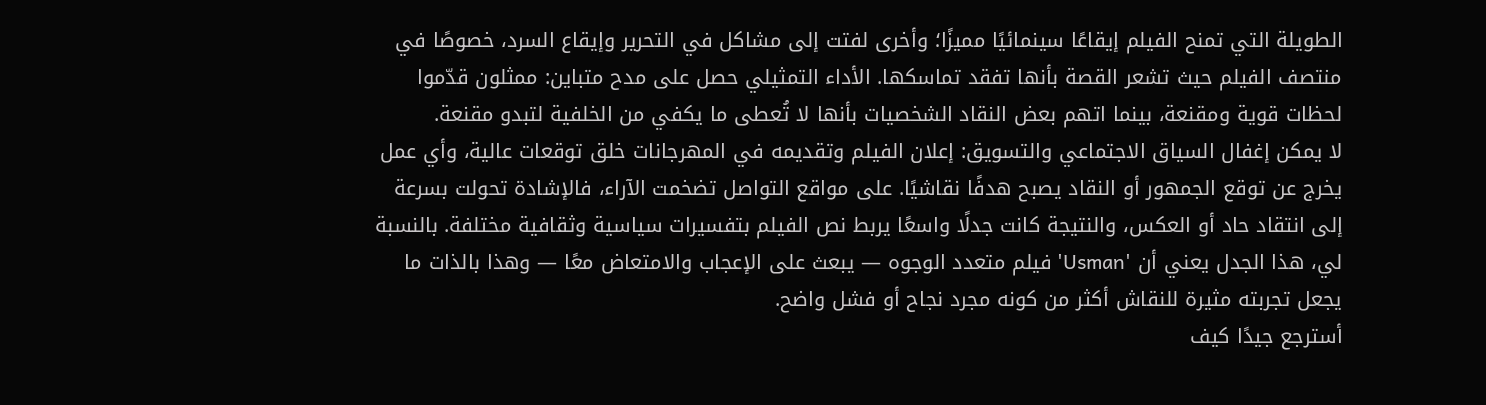الطويلة التي تمنح الفيلم إيقاعًا سينمائيًا مميزًا؛ وأخرى لفتت إلى مشاكل في التحرير وإيقاع السرد، خصوصًا في منتصف الفيلم حيث تشعر القصة بأنها تفقد تماسكها. الأداء التمثيلي حصل على مدح متباين: ممثلون قدّموا لحظات قوية ومقنعة، بينما اتهم بعض النقاد الشخصيات بأنها لا تُعطى ما يكفي من الخلفية لتبدو مقنعة.
لا يمكن إغفال السياق الاجتماعي والتسويق: إعلان الفيلم وتقديمه في المهرجانات خلق توقعات عالية، وأي عمل يخرج عن توقع الجمهور أو النقاد يصبح هدفًا نقاشيًا. على مواقع التواصل تضخمت الآراء، فالإشادة تحولت بسرعة إلى انتقاد حاد أو العكس، والنتيجة كانت جدلًا واسعًا يربط نص الفيلم بتفسيرات سياسية وثقافية مختلفة. بالنسبة لي، هذا الجدل يعني أن 'Usman' فيلم متعدد الوجوه — يبعث على الإعجاب والامتعاض معًا — وهذا بالذات ما يجعل تجربته مثيرة للنقاش أكثر من كونه مجرد نجاح أو فشل واضح.
أسترجع جيدًا كيف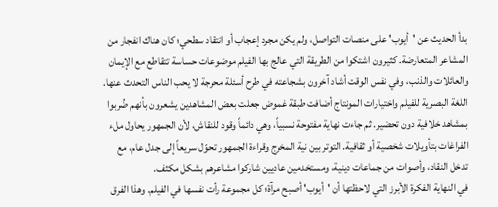بدأ الحديث عن 'أيوب' على منصات التواصل، ولم يكن مجرد إعجاب أو انتقاد سطحي؛ كان هناك انفجار من المشاعر المتعارضة. كثيرون اشتكوا من الطريقة التي عالج بها الفيلم موضوعات حساسة تتقاطع مع الإيمان والعائلات والذنب، وفي نفس الوقت أشاد آخرون بشجاعته في طرح أسئلة محرجة لا يحب الناس التحدث عنها.
اللغة البصرية للفيلم واختيارات المونتاج أضافت طبقة غموض جعلت بعض المشاهدين يشعرون بأنهم ضُربوا بمشاهد خلافية دون تحضير. ثم جاءت نهاية مفتوحة نسبياً، وهي دائماً وقود للنقاش، لأن الجمهور يحاول ملء الفراغات بتأويلات شخصية أو ثقافية. التوتر بين نية المخرج وقراءة الجمهور تحوّل سريعاً إلى جدل عام، مع تدخل النقاد، وأصوات من جماعات دينية، ومستخدمين عاديين شاركوا مشاعرهم بشكل مكثف.
في النهاية الفكرة الأبرز التي لاحظتها أن 'أيوب' أصبح مرآة؛ كل مجموعة رأت نفسها في الفيلم. وهذا الفرق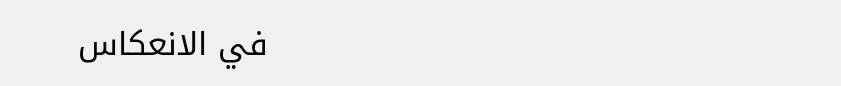في الانعكاس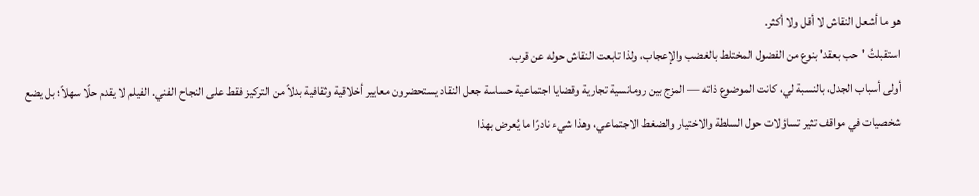هو ما أشعل النقاش لا أقل ولا أكثر.
استقبلتُ 'حب بعقد' بنوع من الفضول المختلط بالغضب والإعجاب، ولذا تابعت النقاش حوله عن قرب.
أولى أسباب الجدل، بالنسبة لي، كانت الموضوع ذاته — المزج بين رومانسية تجارية وقضايا اجتماعية حساسة جعل النقاد يستحضرون معايير أخلاقية وثقافية بدلاً من التركيز فقط على النجاح الفني. الفيلم لا يقدم حلًا سهلاً؛ بل يضع شخصيات في مواقف تثير تساؤلات حول السلطة والاختيار والضغط الاجتماعي، وهذا شيء نادرًا ما يُعرض بهذا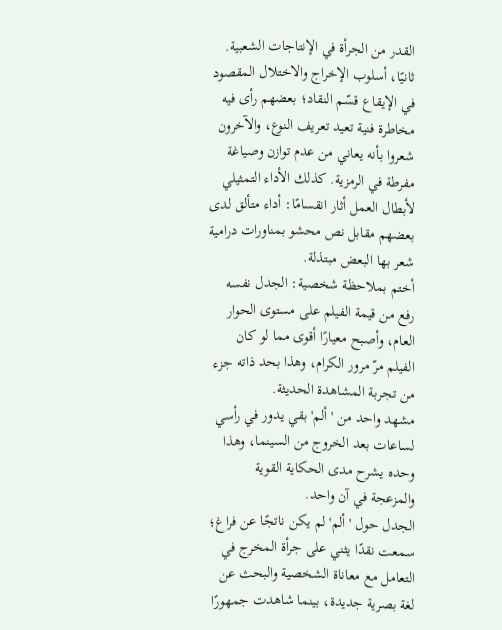القدر من الجرأة في الإنتاجات الشعبية.
ثانيًا، أسلوب الإخراج والاختلال المقصود في الإيقاع قسّم النقاد؛ بعضهم رأى فيه مخاطرة فنية تعيد تعريف النوع، والآخرون شعروا بأنه يعاني من عدم توازن وصياغة مفرطة في الرمزية. كذلك الأداء التمثيلي لأبطال العمل أثار انقسامًا: أداء متألق لدى بعضهم مقابل نص محشو بمناورات درامية شعر بها البعض مبتذلة.
أختم بملاحظة شخصية: الجدل نفسه رفع من قيمة الفيلم على مستوى الحوار العام، وأصبح معيارًا أقوى مما لو كان الفيلم مرّ مرور الكرام، وهذا بحد ذاته جزء من تجربة المشاهدة الحديثة.
مشهد واحد من 'ألم' بقي يدور في رأسي لساعات بعد الخروج من السينما، وهذا وحده يشرح مدى الحكاية القوية والمزعجة في آن واحد.
الجدل حول 'ألم' لم يكن ناتجًا عن فراغ؛ سمعت نقدًا يثني على جرأة المخرج في التعامل مع معاناة الشخصية والبحث عن لغة بصرية جديدة، بينما شاهدت جمهورًا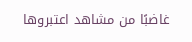غاضبًا من مشاهد اعتبروها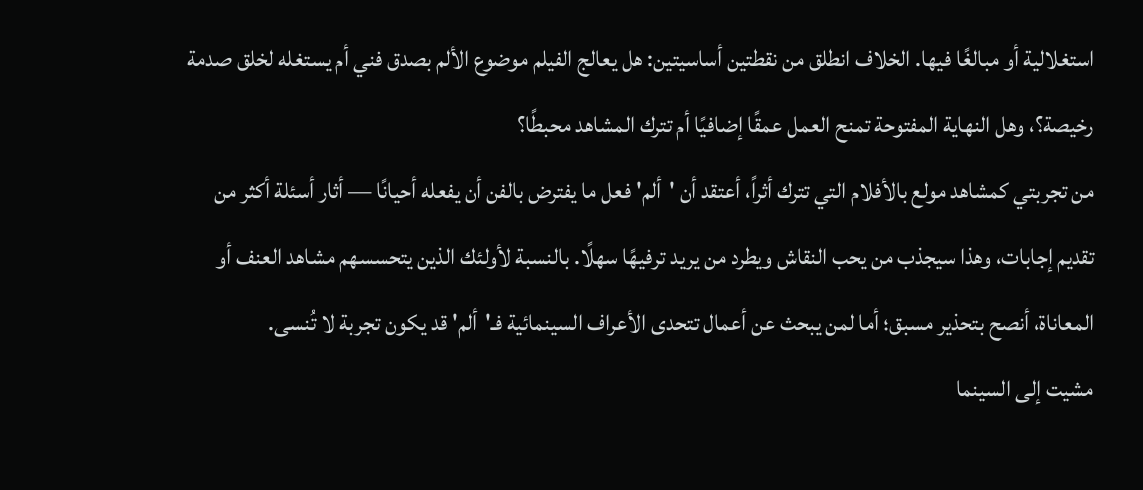استغلالية أو مبالغًا فيها. الخلاف انطلق من نقطتين أساسيتين: هل يعالج الفيلم موضوع الألم بصدق فني أم يستغله لخلق صدمة رخيصة؟، وهل النهاية المفتوحة تمنح العمل عمقًا إضافيًا أم تترك المشاهد محبطًا؟
من تجربتي كمشاهد مولع بالأفلام التي تترك أثراً، أعتقد أن 'ألم' فعل ما يفترض بالفن أن يفعله أحيانًا — أثار أسئلة أكثر من تقديم إجابات، وهذا سيجذب من يحب النقاش ويطرد من يريد ترفيهًا سهلًا. بالنسبة لأولئك الذين يتحسسهم مشاهد العنف أو المعاناة، أنصح بتحذير مسبق؛ أما لمن يبحث عن أعمال تتحدى الأعراف السينمائية فـ'ألم' قد يكون تجربة لا تُنسى.
مشيت إلى السينما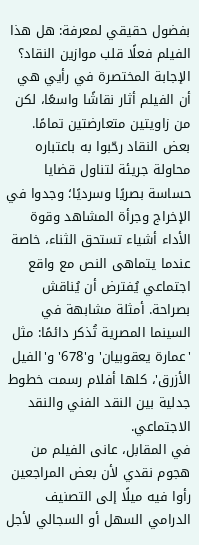بفضول حقيقي لمعرفة: هل هذا الفيلم فعلًا قلب موازين النقاد؟ الإجابة المختصرة في رأيي هي أن الفيلم أثار نقاشًا واسعًا، لكن من زاويتين متعارضتين تمامًا. بعض النقاد رحّبوا به باعتباره محاولة جريئة لتناول قضايا حساسة بصريًا وسرديًا؛ وجدوا في الإخراج وجرأة المشاهد وقوة الأداء أشياء تستحق الثناء، خاصة عندما يتماهى النص مع واقع اجتماعي يُفترض أن يُناقش بصراحة. أمثلة مشابهة في السينما المصرية تُذكر دائمًا: مثل 'عمارة يعقوبيان' و'678' و'الفيل الأزرق'، كلها أفلام رسمت خطوط جدلية بين النقد الفني والنقد الاجتماعي.
في المقابل، عانى الفيلم من هجوم نقدي لأن بعض المراجعين رأوا فيه ميلًا إلى التصنيف الدرامي السهل أو السجالي لأجل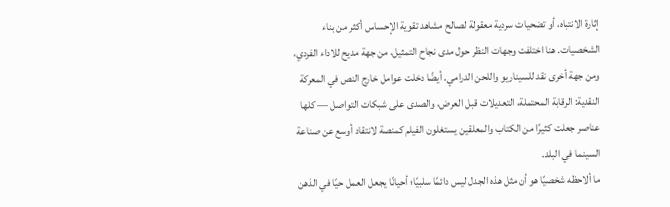إثارة الانتباه، أو تضحيات سردية معقولة لصالح مشاهد تقوية الإحساس أكثر من بناء الشخصيات. هنا اختلفت وجهات النظر حول مدى نجاح التمثيل، من جهة مديح للاداء الفردي، ومن جهة أخرى نقد للسيناريو واللحن الدرامي. أيضًا دخلت عوامل خارج النص في المعركة النقدية: الرقابة المحتملة، التعديلات قبل العرض، والصدى على شبكات التواصل — كلها عناصر جعلت كثيرًا من الكتاب والمعلقين يستغلون الفيلم كمنصة لانتقاد أوسع عن صناعة السينما في البلد.
ما ألاحظه شخصيًا هو أن مثل هذه الجدل ليس دائمًا سلبيًا؛ أحيانًا يجعل العمل حيًا في الذهن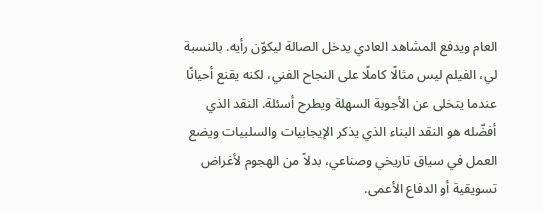العام ويدفع المشاهد العادي يدخل الصالة ليكوّن رأيه. بالنسبة لي، الفيلم ليس مثالًا كاملًا على النجاح الفني، لكنه يقنع أحيانًا عندما يتخلى عن الأجوبة السهلة ويطرح أسئلة. النقد الذي أفضّله هو النقد البناء الذي يذكر الإيجابيات والسلبيات ويضع العمل في سياق تاريخي وصناعي، بدلاً من الهجوم لأغراض تسويقية أو الدفاع الأعمى.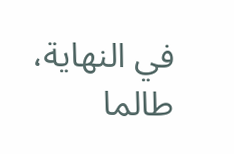في النهاية، طالما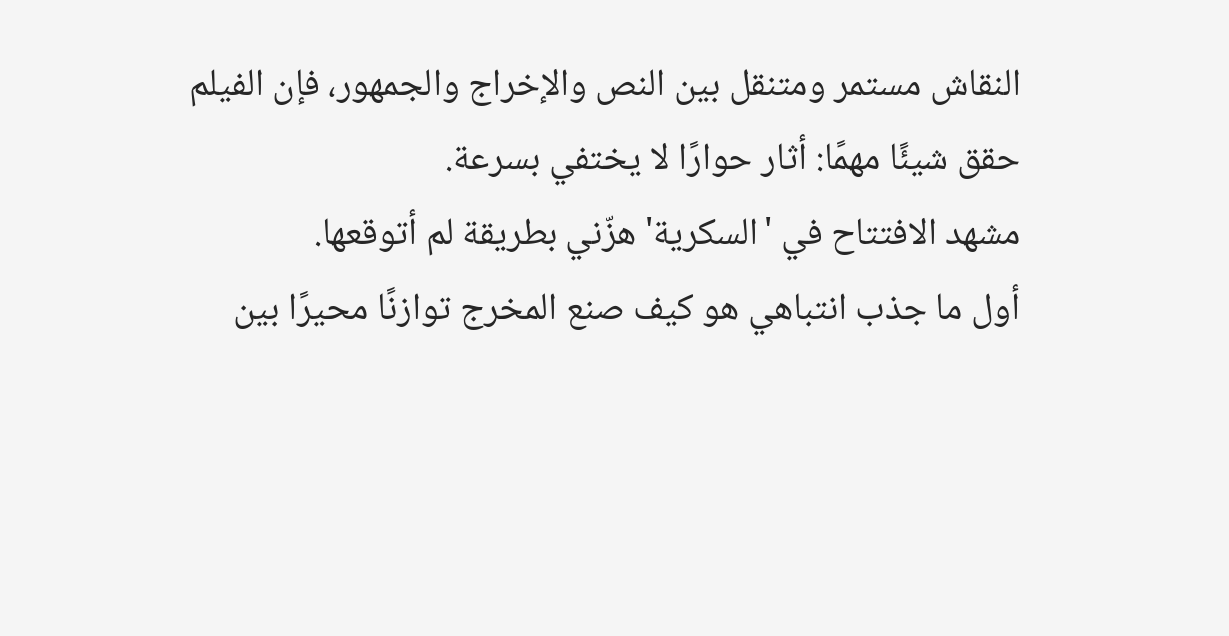النقاش مستمر ومتنقل بين النص والإخراج والجمهور، فإن الفيلم حقق شيئًا مهمًا: أثار حوارًا لا يختفي بسرعة.
مشهد الافتتاح في 'السكرية' هزّني بطريقة لم أتوقعها.
أول ما جذب انتباهي هو كيف صنع المخرج توازنًا محيرًا بين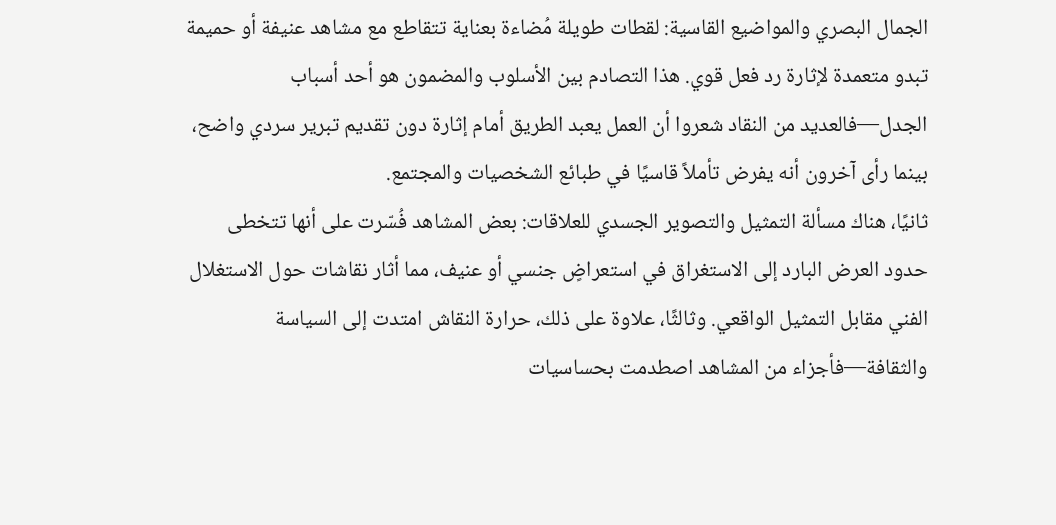الجمال البصري والمواضيع القاسية: لقطات طويلة مُضاءة بعناية تتقاطع مع مشاهد عنيفة أو حميمة تبدو متعمدة لإثارة رد فعل قوي. هذا التصادم بين الأسلوب والمضمون هو أحد أسباب الجدل—فالعديد من النقاد شعروا أن العمل يعبد الطريق أمام إثارة دون تقديم تبرير سردي واضح، بينما رأى آخرون أنه يفرض تأملاً قاسيًا في طبائع الشخصيات والمجتمع.
ثانيًا، هناك مسألة التمثيل والتصوير الجسدي للعلاقات: بعض المشاهد فُسّرت على أنها تتخطى حدود العرض البارد إلى الاستغراق في استعراضٍ جنسي أو عنيف، مما أثار نقاشات حول الاستغلال الفني مقابل التمثيل الواقعي. وثالثًا، علاوة على ذلك، حرارة النقاش امتدت إلى السياسة والثقافة—فأجزاء من المشاهد اصطدمت بحساسيات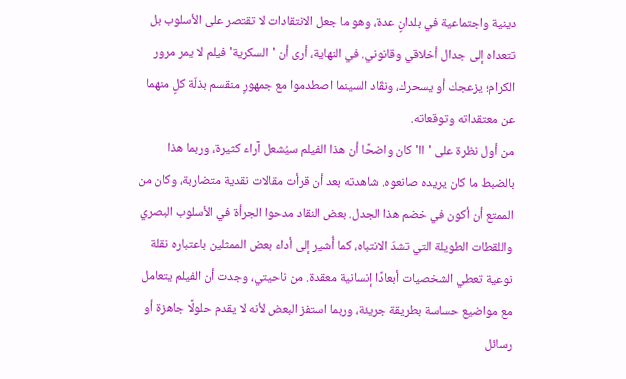دينية واجتماعية في بلدانٍ عدة، وهو ما جعل الانتقادات لا تقتصر على الأسلوب بل تتعداه إلى جدال أخلاقي وقانوني. في النهاية، أرى أن 'السكرية' فيلم لا يمر مرور الكرام؛ يزعجك أو يسحرك، ونقّاد السينما اصطدموا مع جمهورٍ منقسم بذلّة كلٍ منهما عن معتقداته وتوقعاته.
من أول نظرة على 'اا' كان واضحًا أن هذا الفيلم سيُشعل آراء كثيرة، وربما هذا بالضبط ما كان يريده صانعوه. شاهدته بعد أن قرأت مقالات نقدية متضاربة، وكان من الممتع أن أكون في خضم هذا الجدل. بعض النقاد مدحوا الجرأة في الأسلوب البصري واللقطات الطويلة التي تشدّ الانتباه، كما أُشير إلى أداء بعض الممثلين باعتباره نقلة نوعية تعطي الشخصيات أبعادًا إنسانية معقدة. من ناحيتي، وجدت أن الفيلم يتعامل مع مواضيع حساسة بطريقة جريئة، وربما استفز البعض لأنه لا يقدم حلولًا جاهزة أو رسائل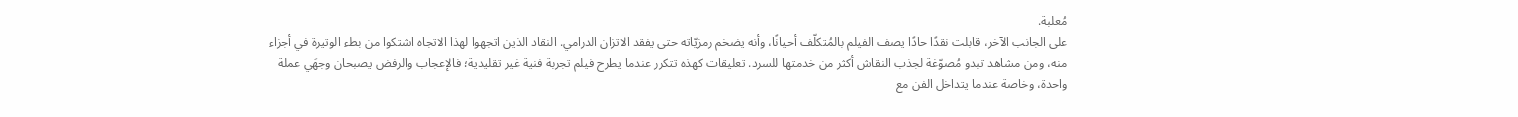مُعلبة.
على الجانب الآخر، قابلت نقدًا حادًا يصف الفيلم بالمُتكلّف أحيانًا، وأنه يضخم رمزيّاته حتى يفقد الاتزان الدرامي. النقاد الذين اتجهوا لهذا الاتجاه اشتكوا من بطء الوتيرة في أجزاء منه، ومن مشاهد تبدو مُصوّغة لجذب النقاش أكثر من خدمتها للسرد. تعليقات كهذه تتكرر عندما يطرح فيلم تجربة فنية غير تقليدية؛ فالإعجاب والرفض يصبحان وجهَي عملة واحدة، وخاصة عندما يتداخل الفن مع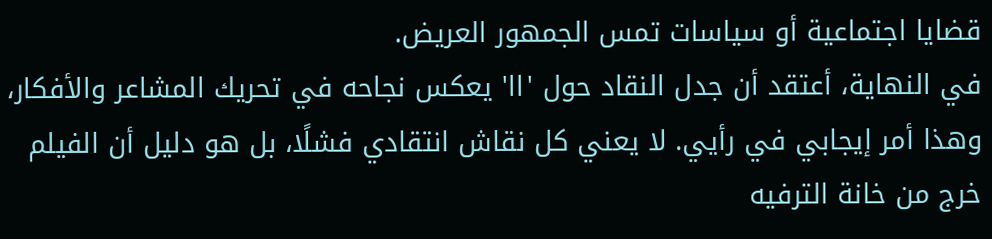قضايا اجتماعية أو سياسات تمس الجمهور العريض.
في النهاية، أعتقد أن جدل النقاد حول 'اا' يعكس نجاحه في تحريك المشاعر والأفكار، وهذا أمر إيجابي في رأيي. لا يعني كل نقاش انتقادي فشلًا، بل هو دليل أن الفيلم خرج من خانة الترفيه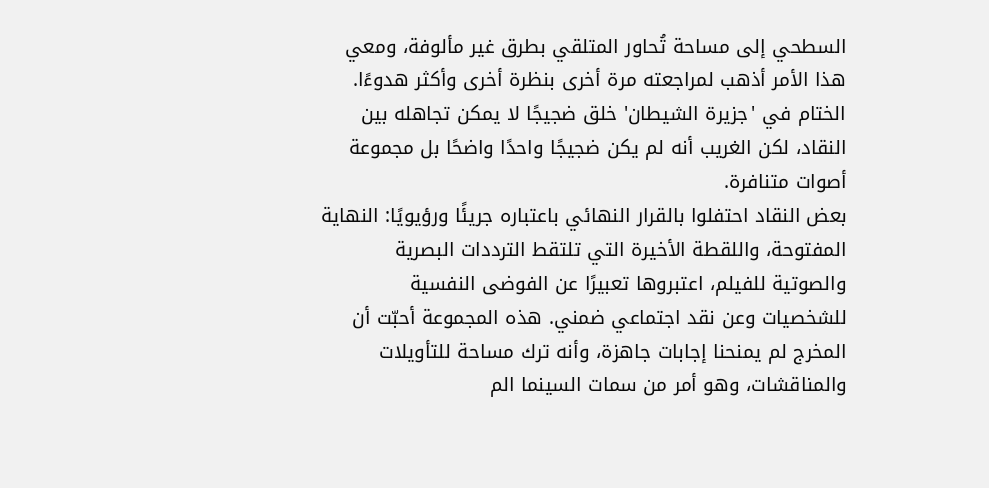السطحي إلى مساحة تُحاور المتلقي بطرق غير مألوفة، ومعي هذا الأمر أذهب لمراجعته مرة أخرى بنظرة أخرى وأكثر هدوءًا.
الختام في 'جزيرة الشيطان' خلق ضجيجًا لا يمكن تجاهله بين النقاد، لكن الغريب أنه لم يكن ضجيجًا واحدًا واضحًا بل مجموعة أصوات متنافرة.
بعض النقاد احتفلوا بالقرار النهائي باعتباره جريئًا ورؤيويًا: النهاية المفتوحة، واللقطة الأخيرة التي تلتقط الترددات البصرية والصوتية للفيلم، اعتبروها تعبيرًا عن الفوضى النفسية للشخصيات وعن نقد اجتماعي ضمني. هذه المجموعة أحبّت أن المخرج لم يمنحنا إجابات جاهزة، وأنه ترك مساحة للتأويلات والمناقشات، وهو أمر من سمات السينما الم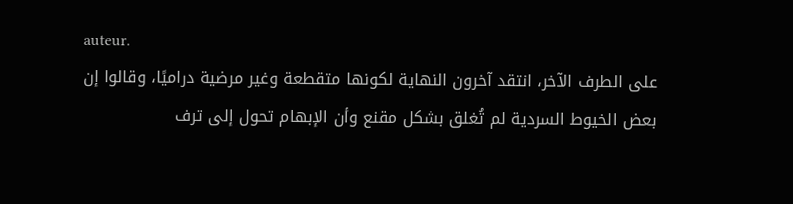auteur.
على الطرف الآخر، انتقد آخرون النهاية لكونها متقطعة وغير مرضية دراميًا، وقالوا إن بعض الخيوط السردية لم تُغلق بشكل مقنع وأن الإبهام تحول إلى ترف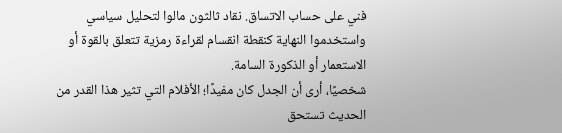فني على حساب الاتساق. نقاد ثالثون مالوا لتحليل سياسي واستخدموا النهاية كنقطة انقسام لقراءة رمزية تتعلق بالقوة أو الاستعمار أو الذكورة السامة.
شخصيًا، أرى أن الجدل كان مفيدًا؛ الأفلام التي تثير هذا القدر من الحديث تستحق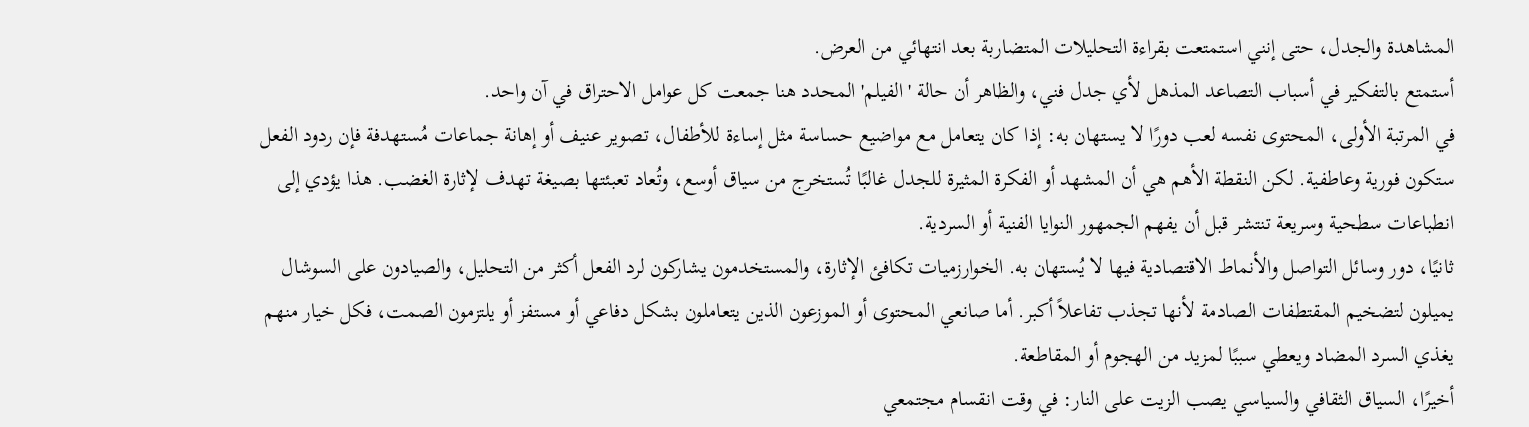المشاهدة والجدل، حتى إنني استمتعت بقراءة التحليلات المتضاربة بعد انتهائي من العرض.
أستمتع بالتفكير في أسباب التصاعد المذهل لأي جدل فني، والظاهر أن حالة 'الفيلم' المحدد هنا جمعت كل عوامل الاحتراق في آن واحد.
في المرتبة الأولى، المحتوى نفسه لعب دورًا لا يستهان به: إذا كان يتعامل مع مواضيع حساسة مثل إساءة للأطفال، تصوير عنيف أو إهانة جماعات مُستهدفة فإن ردود الفعل ستكون فورية وعاطفية. لكن النقطة الأهم هي أن المشهد أو الفكرة المثيرة للجدل غالبًا تُستخرج من سياق أوسع، وتُعاد تعبئتها بصيغة تهدف لإثارة الغضب. هذا يؤدي إلى انطباعات سطحية وسريعة تنتشر قبل أن يفهم الجمهور النوايا الفنية أو السردية.
ثانيًا، دور وسائل التواصل والأنماط الاقتصادية فيها لا يُستهان به. الخوارزميات تكافئ الإثارة، والمستخدمون يشاركون لرد الفعل أكثر من التحليل، والصيادون على السوشال يميلون لتضخيم المقتطفات الصادمة لأنها تجذب تفاعلاً أكبر. أما صانعي المحتوى أو الموزعون الذين يتعاملون بشكل دفاعي أو مستفز أو يلتزمون الصمت، فكل خيار منهم يغذي السرد المضاد ويعطي سببًا لمزيد من الهجوم أو المقاطعة.
أخيرًا، السياق الثقافي والسياسي يصب الزيت على النار: في وقت انقسام مجتمعي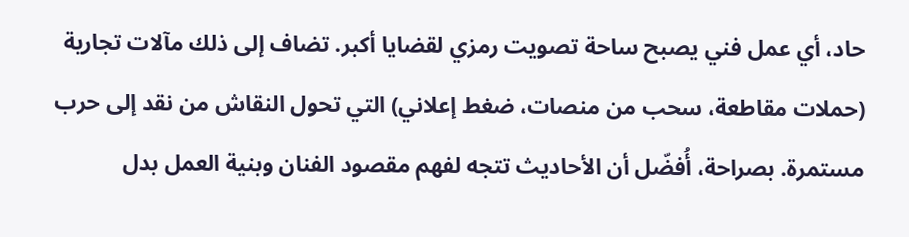حاد، أي عمل فني يصبح ساحة تصويت رمزي لقضايا أكبر. تضاف إلى ذلك مآلات تجارية (حملات مقاطعة، سحب من منصات، ضغط إعلاني) التي تحول النقاش من نقد إلى حرب مستمرة. بصراحة، أُفضّل أن الأحاديث تتجه لفهم مقصود الفنان وبنية العمل بدل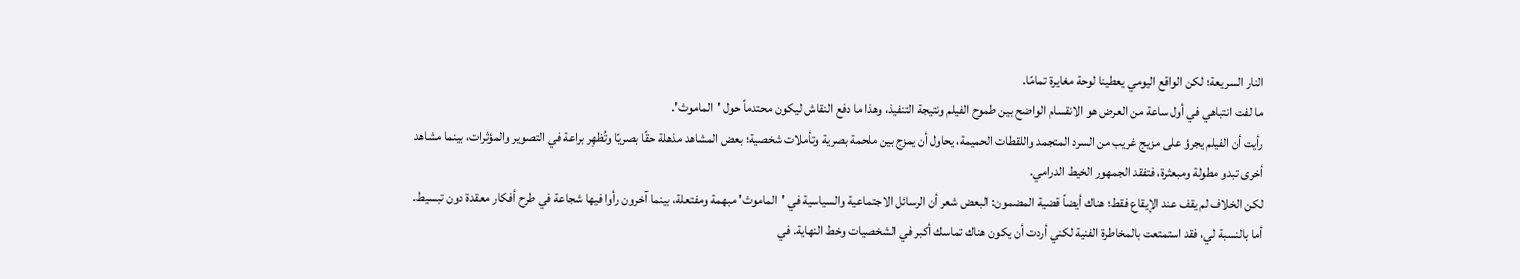النار السريعة؛ لكن الواقع اليومي يعطينا لوحة مغايرة تمامًا.
ما لفت انتباهي في أول ساعة من العرض هو الانقسام الواضح بين طموح الفيلم ونتيجة التنفيذ، وهذا ما دفع النقاش ليكون محتدماً حول 'الماموث'.
رأيت أن الفيلم يجرؤ على مزيج غريب من السرد المتجمد واللقطات الحميمة، يحاول أن يمزج بين ملحمة بصرية وتأملات شخصية؛ بعض المشاهد مذهلة حقًا بصريًا وتُظهِر براعة في التصوير والمؤثرات، بينما مشاهد أخرى تبدو مطولة ومبعثرة، فتفقد الجمهور الخيط الدرامي.
لكن الخلاف لم يقف عند الإيقاع فقط؛ هناك أيضاً قضية المضمون: البعض شعر أن الرسائل الاجتماعية والسياسية في 'الماموث' مبهمة ومفتعلة، بينما آخرون رأوا فيها شجاعة في طرح أفكار معقدة دون تبسيط. أما بالنسبة لي، فقد استمتعت بالمخاطرة الفنية لكني أردت أن يكون هناك تماسك أكبر في الشخصيات وخط النهاية. في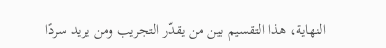النهاية، هذا التقسيم بين من يقدّر التجريب ومن يريد سردًا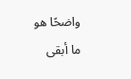واضحًا هو ما أبقى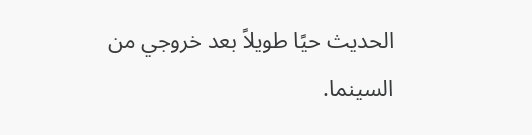الحديث حيًا طويلاً بعد خروجي من السينما.